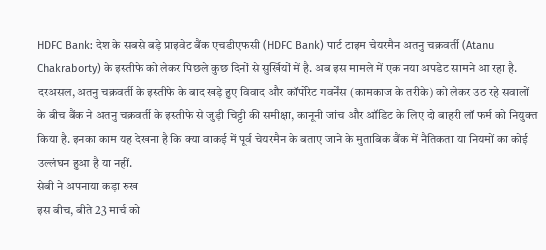HDFC Bank: देश के सबसे बड़े प्राइवेट बैंक एचडीएफसी (HDFC Bank) पार्ट टाइम चेयरमैन अतनु चक्रवर्ती (Atanu Chakraborty) के इस्तीफे को लेकर पिछले कुछ दिनों से सुर्खियों में है. अब इस मामले में एक नया अपडेट सामने आ रहा है.
दरअसल, अतनु चक्रवर्ती के इस्तीफे के बाद खड़े हुए विवाद और कॉर्पोरेट गवर्नेंस (कामकाज के तरीके) को लेकर उठ रहे सवालों के बीच बैंक ने अतनु चक्रवर्ती के इस्तीफे से जुड़ी चिट्टी की समीक्षा, कानूनी जांच और ऑडिट के लिए दो बाहरी लॉ फर्म को नियुक्त किया है. इनका काम यह देखना है कि क्या वाकई में पूर्व चेयरमैन के बताए जाने के मुताबिक बैंक में नैतिकता या नियमों का कोई उल्लंघन हुआ है या नहीं.
सेबी ने अपनाया कड़ा रुख
इस बीच, बीते 23 मार्च को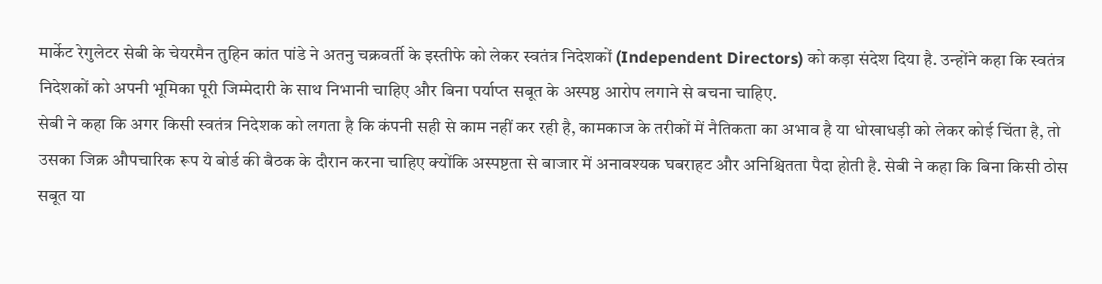मार्केट रेगुलेटर सेबी के चेयरमैन तुहिन कांत पांडे ने अतनु चक्रवर्ती के इस्तीफे को लेकर स्वतंत्र निदेशकों (Independent Directors) को कड़ा संदेश दिया है. उन्होंने कहा कि स्वतंत्र निदेशकों को अपनी भूमिका पूरी जिम्मेदारी के साथ निभानी चाहिए और बिना पर्याप्त सबूत के अस्पष्ठ आरोप लगाने से बचना चाहिए.
सेबी ने कहा कि अगर किसी स्वतंत्र निदेशक को लगता है कि कंपनी सही से काम नहीं कर रही है, कामकाज के तरीकों में नैतिकता का अभाव है या धोखाधड़ी को लेकर कोई चिंता है, तो उसका जिक्र औपचारिक रूप ये बोर्ड की बैठक के दौरान करना चाहिए क्योंकि अस्पष्टता से बाजार में अनावश्यक घबराहट और अनिश्चितता पैदा होती है. सेबी ने कहा कि बिना किसी ठोस सबूत या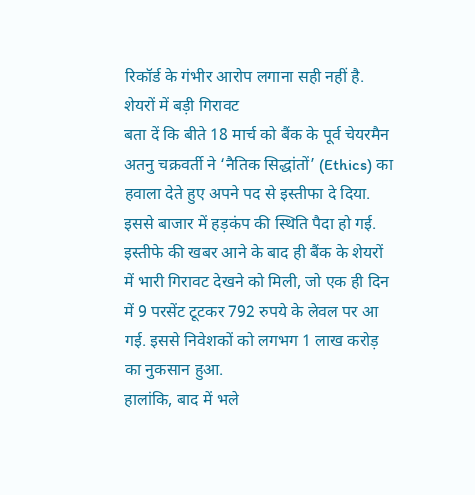रिकॉर्ड के गंभीर आरोप लगाना सही नहीं है.
शेयरों में बड़ी गिरावट
बता दें कि बीते 18 मार्च को बैंक के पूर्व चेयरमैन अतनु चक्रवर्ती ने ‘नैतिक सिद्धांतों’ (Ethics) का हवाला देते हुए अपने पद से इस्तीफा दे दिया. इससे बाजार में हड़कंप की स्थिति पैदा हो गई. इस्तीफे की खबर आने के बाद ही बैंक के शेयरों में भारी गिरावट देखने को मिली, जो एक ही दिन में 9 परसेंट टूटकर 792 रुपये के लेवल पर आ गई. इससे निवेशकों को लगभग 1 लाख करोड़ का नुकसान हुआ.
हालांकि, बाद में भले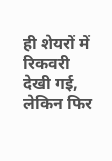ही शेयरों में रिकवरी देखी गई, लेकिन फिर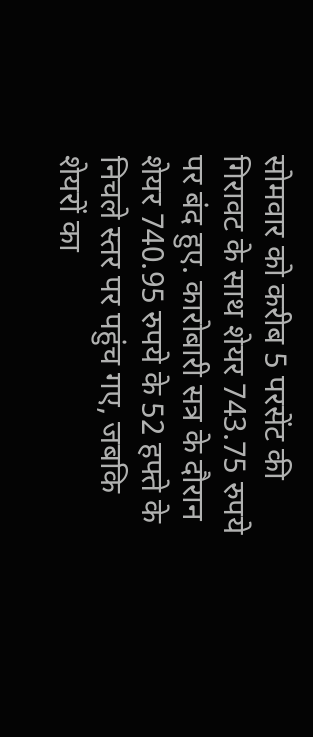सोमवार को करीब 5 परसेंट की गिरावट के साथ शेयर 743.75 रुपये पर बंद हुए. कारोबारी सत्र के दौरान शेयर 740.95 रुपये के 52 हफ्ते के निचले स्तर पर पहुंच गए, जबकि शेयरों का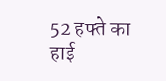52 हफ्ते का हाई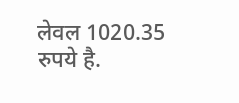लेवल 1020.35 रुपये है.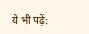ये भी पढ़ें: